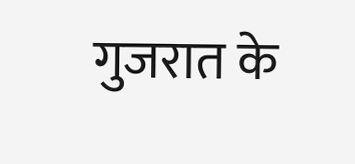गुजरात के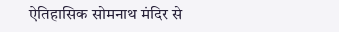ऐतिहासिक सोमनाथ मंदिर से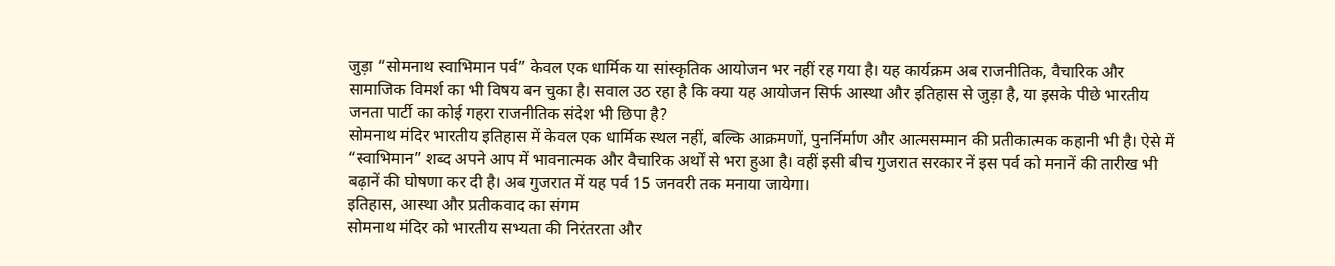जुड़ा “सोमनाथ स्वाभिमान पर्व” केवल एक धार्मिक या सांस्कृतिक आयोजन भर नहीं रह गया है। यह कार्यक्रम अब राजनीतिक, वैचारिक और सामाजिक विमर्श का भी विषय बन चुका है। सवाल उठ रहा है कि क्या यह आयोजन सिर्फ आस्था और इतिहास से जुड़ा है, या इसके पीछे भारतीय जनता पार्टी का कोई गहरा राजनीतिक संदेश भी छिपा है?
सोमनाथ मंदिर भारतीय इतिहास में केवल एक धार्मिक स्थल नहीं, बल्कि आक्रमणों, पुनर्निर्माण और आत्मसम्मान की प्रतीकात्मक कहानी भी है। ऐसे में “स्वाभिमान” शब्द अपने आप में भावनात्मक और वैचारिक अर्थों से भरा हुआ है। वहीं इसी बीच गुजरात सरकार नें इस पर्व को मनानें की तारीख भी बढ़ानें की घोषणा कर दी है। अब गुजरात में यह पर्व 15 जनवरी तक मनाया जायेगा।
इतिहास, आस्था और प्रतीकवाद का संगम
सोमनाथ मंदिर को भारतीय सभ्यता की निरंतरता और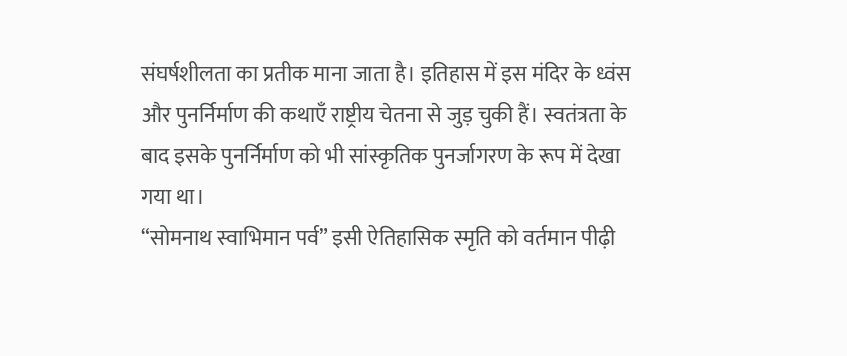संघर्षशीलता का प्रतीक माना जाता है। इतिहास में इस मंदिर के ध्वंस और पुनर्निर्माण की कथाएँ राष्ट्रीय चेतना से जुड़ चुकी हैं। स्वतंत्रता के बाद इसके पुनर्निर्माण को भी सांस्कृतिक पुनर्जागरण के रूप में देखा गया था।
“सोमनाथ स्वाभिमान पर्व” इसी ऐतिहासिक स्मृति को वर्तमान पीढ़ी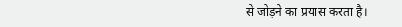से जोड़ने का प्रयास करता है।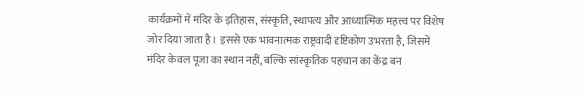कार्यक्रमों में मंदिर के इतिहास, संस्कृति, स्थापत्य और आध्यात्मिक महत्त्व पर विशेष जोर दिया जाता है। इससे एक भावनात्मक राष्ट्रवादी दृष्टिकोण उभरता है, जिसमें मंदिर केवल पूजा का स्थान नहीं, बल्कि सांस्कृतिक पहचान का केंद्र बन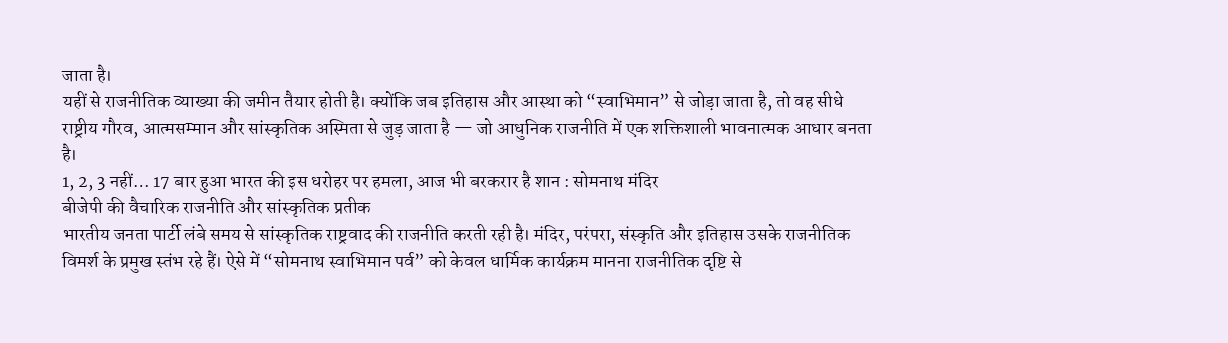जाता है।
यहीं से राजनीतिक व्याख्या की जमीन तैयार होती है। क्योंकि जब इतिहास और आस्था को “स्वाभिमान” से जोड़ा जाता है, तो वह सीधे राष्ट्रीय गौरव, आत्मसम्मान और सांस्कृतिक अस्मिता से जुड़ जाता है — जो आधुनिक राजनीति में एक शक्तिशाली भावनात्मक आधार बनता है।
1, 2, 3 नहीं… 17 बार हुआ भारत की इस धरोहर पर हमला, आज भी बरकरार है शान : सोमनाथ मंदिर
बीजेपी की वैचारिक राजनीति और सांस्कृतिक प्रतीक
भारतीय जनता पार्टी लंबे समय से सांस्कृतिक राष्ट्रवाद की राजनीति करती रही है। मंदिर, परंपरा, संस्कृति और इतिहास उसके राजनीतिक विमर्श के प्रमुख स्तंभ रहे हैं। ऐसे में “सोमनाथ स्वाभिमान पर्व” को केवल धार्मिक कार्यक्रम मानना राजनीतिक दृष्टि से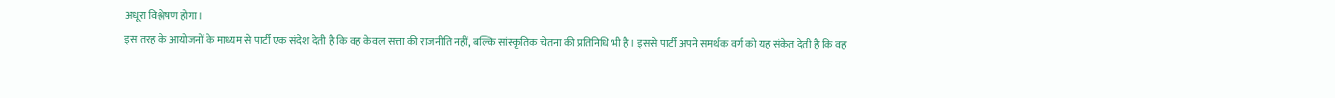अधूरा विश्लेषण होगा।
इस तरह के आयोजनों के माध्यम से पार्टी एक संदेश देती है कि वह केवल सत्ता की राजनीति नहीं, बल्कि सांस्कृतिक चेतना की प्रतिनिधि भी है। इससे पार्टी अपने समर्थक वर्ग को यह संकेत देती है कि वह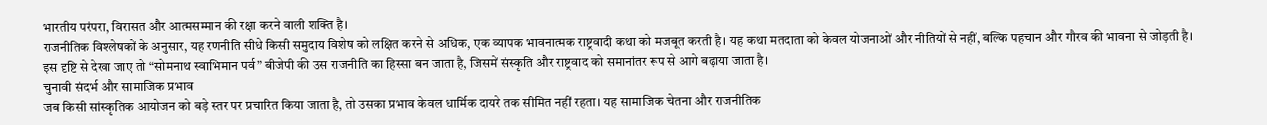भारतीय परंपरा, विरासत और आत्मसम्मान की रक्षा करने वाली शक्ति है।
राजनीतिक विश्लेषकों के अनुसार, यह रणनीति सीधे किसी समुदाय विशेष को लक्षित करने से अधिक, एक व्यापक भावनात्मक राष्ट्रवादी कथा को मजबूत करती है। यह कथा मतदाता को केवल योजनाओं और नीतियों से नहीं, बल्कि पहचान और गौरव की भावना से जोड़ती है।
इस दृष्टि से देखा जाए तो “सोमनाथ स्वाभिमान पर्व” बीजेपी की उस राजनीति का हिस्सा बन जाता है, जिसमें संस्कृति और राष्ट्रवाद को समानांतर रूप से आगे बढ़ाया जाता है।
चुनावी संदर्भ और सामाजिक प्रभाव
जब किसी सांस्कृतिक आयोजन को बड़े स्तर पर प्रचारित किया जाता है, तो उसका प्रभाव केवल धार्मिक दायरे तक सीमित नहीं रहता। यह सामाजिक चेतना और राजनीतिक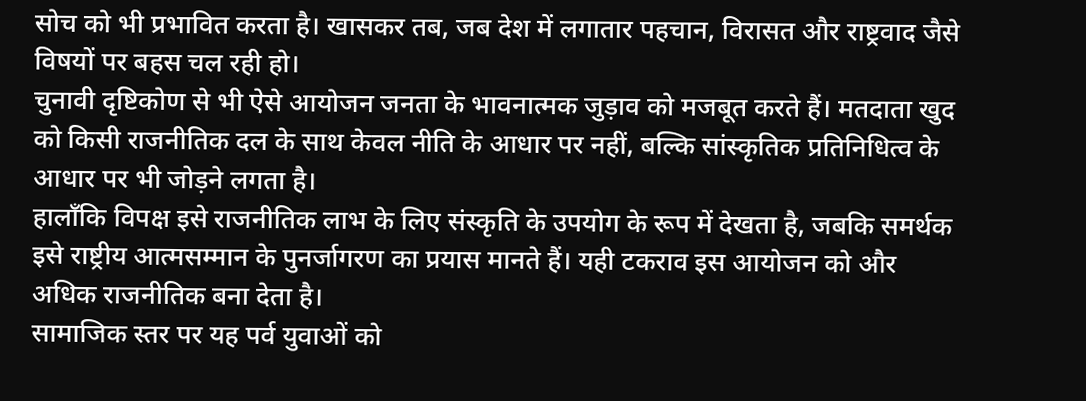सोच को भी प्रभावित करता है। खासकर तब, जब देश में लगातार पहचान, विरासत और राष्ट्रवाद जैसे विषयों पर बहस चल रही हो।
चुनावी दृष्टिकोण से भी ऐसे आयोजन जनता के भावनात्मक जुड़ाव को मजबूत करते हैं। मतदाता खुद को किसी राजनीतिक दल के साथ केवल नीति के आधार पर नहीं, बल्कि सांस्कृतिक प्रतिनिधित्व के आधार पर भी जोड़ने लगता है।
हालाँकि विपक्ष इसे राजनीतिक लाभ के लिए संस्कृति के उपयोग के रूप में देखता है, जबकि समर्थक इसे राष्ट्रीय आत्मसम्मान के पुनर्जागरण का प्रयास मानते हैं। यही टकराव इस आयोजन को और अधिक राजनीतिक बना देता है।
सामाजिक स्तर पर यह पर्व युवाओं को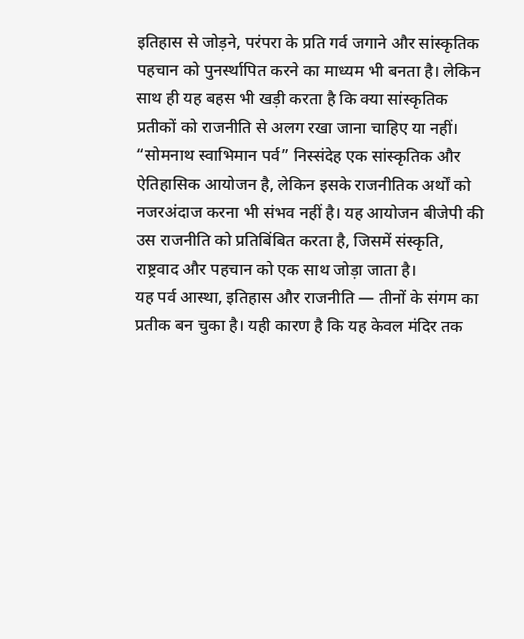इतिहास से जोड़ने, परंपरा के प्रति गर्व जगाने और सांस्कृतिक पहचान को पुनर्स्थापित करने का माध्यम भी बनता है। लेकिन साथ ही यह बहस भी खड़ी करता है कि क्या सांस्कृतिक प्रतीकों को राजनीति से अलग रखा जाना चाहिए या नहीं।
“सोमनाथ स्वाभिमान पर्व” निस्संदेह एक सांस्कृतिक और ऐतिहासिक आयोजन है, लेकिन इसके राजनीतिक अर्थों को नजरअंदाज करना भी संभव नहीं है। यह आयोजन बीजेपी की उस राजनीति को प्रतिबिंबित करता है, जिसमें संस्कृति, राष्ट्रवाद और पहचान को एक साथ जोड़ा जाता है।
यह पर्व आस्था, इतिहास और राजनीति — तीनों के संगम का प्रतीक बन चुका है। यही कारण है कि यह केवल मंदिर तक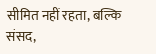सीमित नहीं रहता, बल्कि संसद,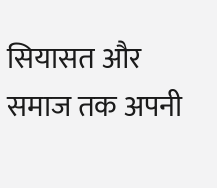सियासत और समाज तक अपनी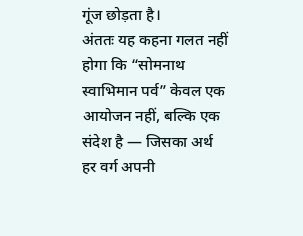गूंज छोड़ता है।
अंततः यह कहना गलत नहीं होगा कि “सोमनाथ स्वाभिमान पर्व” केवल एक आयोजन नहीं, बल्कि एक संदेश है — जिसका अर्थ हर वर्ग अपनी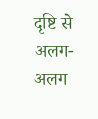दृष्टि से अलग-अलग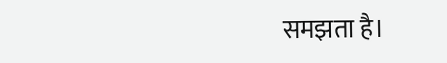समझता है।